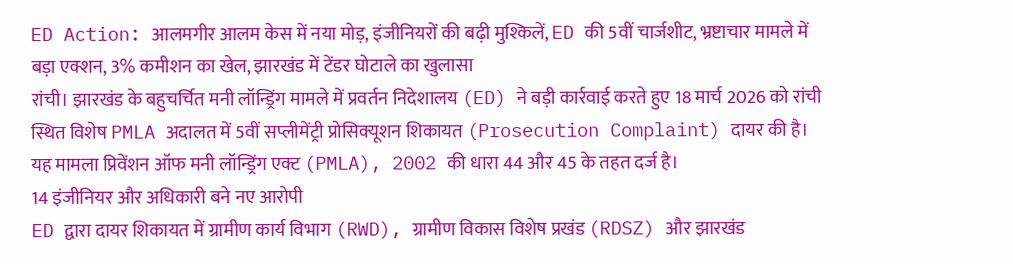ED Action: आलमगीर आलम केस में नया मोड़, इंजीनियरों की बढ़ी मुश्किलें, ED की 5वीं चार्जशीट, भ्रष्टाचार मामले में बड़ा एक्शन, 3% कमीशन का खेल, झारखंड में टेंडर घोटाले का खुलासा
रांची। झारखंड के बहुचर्चित मनी लॉन्ड्रिंग मामले में प्रवर्तन निदेशालय (ED) ने बड़ी कार्रवाई करते हुए 18 मार्च 2026 को रांची स्थित विशेष PMLA अदालत में 5वीं सप्लीमेंट्री प्रोसिक्यूशन शिकायत (Prosecution Complaint) दायर की है। यह मामला प्रिवेंशन ऑफ मनी लॉन्ड्रिंग एक्ट (PMLA), 2002 की धारा 44 और 45 के तहत दर्ज है।
14 इंजीनियर और अधिकारी बने नए आरोपी
ED द्वारा दायर शिकायत में ग्रामीण कार्य विभाग (RWD), ग्रामीण विकास विशेष प्रखंड (RDSZ) और झारखंड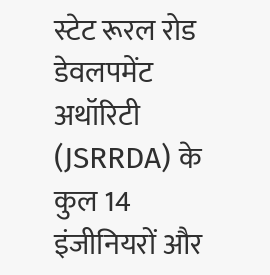स्टेट रूरल रोड डेवलपमेंट अथॉरिटी (JSRRDA) के कुल 14 इंजीनियरों और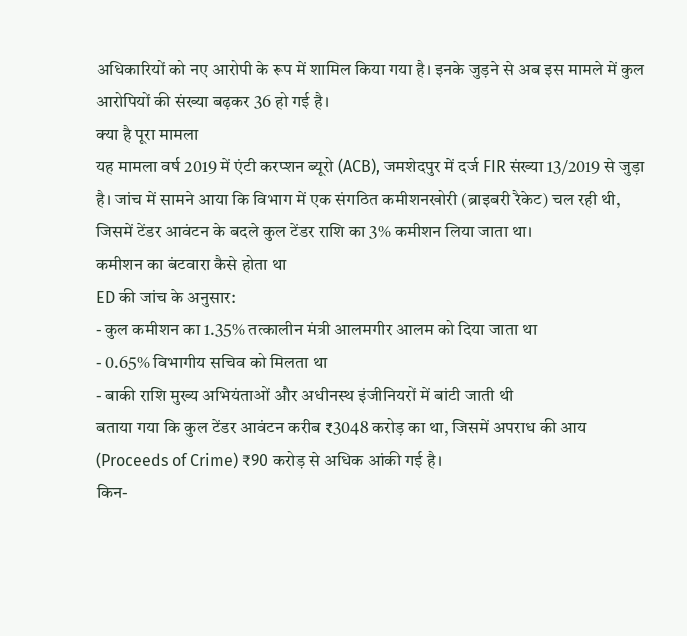अधिकारियों को नए आरोपी के रूप में शामिल किया गया है। इनके जुड़ने से अब इस मामले में कुल आरोपियों की संख्या बढ़कर 36 हो गई है।
क्या है पूरा मामला
यह मामला वर्ष 2019 में एंटी करप्शन ब्यूरो (ACB), जमशेदपुर में दर्ज FIR संख्या 13/2019 से जुड़ा है। जांच में सामने आया कि विभाग में एक संगठित कमीशनखोरी (ब्राइबरी रैकेट) चल रही थी, जिसमें टेंडर आवंटन के बदले कुल टेंडर राशि का 3% कमीशन लिया जाता था।
कमीशन का बंटवारा कैसे होता था
ED की जांच के अनुसार:
- कुल कमीशन का 1.35% तत्कालीन मंत्री आलमगीर आलम को दिया जाता था
- 0.65% विभागीय सचिव को मिलता था
- बाकी राशि मुख्य अभियंताओं और अधीनस्थ इंजीनियरों में बांटी जाती थी
बताया गया कि कुल टेंडर आवंटन करीब ₹3048 करोड़ का था, जिसमें अपराध की आय (Proceeds of Crime) ₹90 करोड़ से अधिक आंकी गई है।
किन-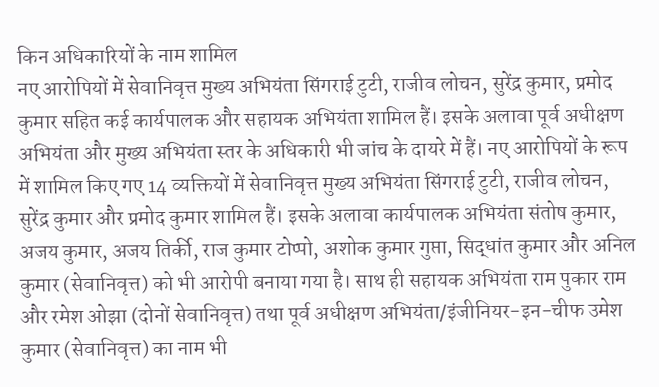किन अधिकारियों के नाम शामिल
नए आरोपियों में सेवानिवृत्त मुख्य अभियंता सिंगराई टुटी, राजीव लोचन, सुरेंद्र कुमार, प्रमोद कुमार सहित कई कार्यपालक और सहायक अभियंता शामिल हैं। इसके अलावा पूर्व अधीक्षण अभियंता और मुख्य अभियंता स्तर के अधिकारी भी जांच के दायरे में हैं। नए आरोपियों के रूप में शामिल किए गए 14 व्यक्तियों में सेवानिवृत्त मुख्य अभियंता सिंगराई टुटी, राजीव लोचन, सुरेंद्र कुमार और प्रमोद कुमार शामिल हैं। इसके अलावा कार्यपालक अभियंता संतोष कुमार, अजय कुमार, अजय तिर्की, राज कुमार टोप्पो, अशोक कुमार गुप्ता, सिद्धांत कुमार और अनिल कुमार (सेवानिवृत्त) को भी आरोपी बनाया गया है। साथ ही सहायक अभियंता राम पुकार राम और रमेश ओझा (दोनों सेवानिवृत्त) तथा पूर्व अधीक्षण अभियंता/इंजीनियर-इन-चीफ उमेश कुमार (सेवानिवृत्त) का नाम भी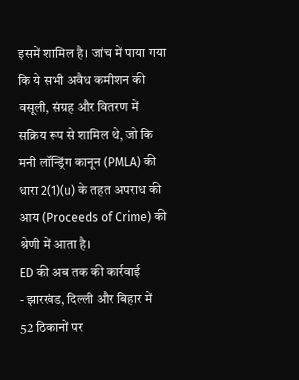इसमें शामिल है। जांच में पाया गया कि ये सभी अवैध कमीशन की वसूली, संग्रह और वितरण में सक्रिय रूप से शामिल थे, जो कि मनी लॉन्ड्रिंग कानून (PMLA) की धारा 2(1)(u) के तहत अपराध की आय (Proceeds of Crime) की श्रेणी में आता है।
ED की अब तक की कार्रवाई
- झारखंड, दिल्ली और बिहार में 52 ठिकानों पर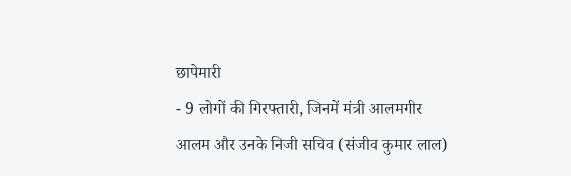छापेमारी
- 9 लोगों की गिरफ्तारी, जिनमें मंत्री आलमगीर आलम और उनके निजी सचिव (संजीव कुमार लाल)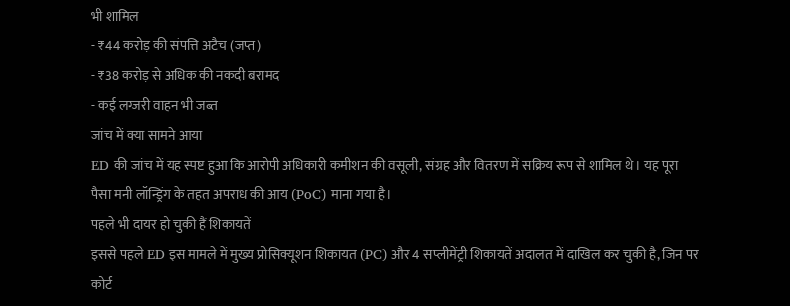भी शामिल
- ₹44 करोड़ की संपत्ति अटैच (जप्त)
- ₹38 करोड़ से अधिक की नकदी बरामद
- कई लग्जरी वाहन भी जब्त
जांच में क्या सामने आया
ED की जांच में यह स्पष्ट हुआ कि आरोपी अधिकारी कमीशन की वसूली, संग्रह और वितरण में सक्रिय रूप से शामिल थे। यह पूरा पैसा मनी लॉन्ड्रिंग के तहत अपराध की आय (PoC) माना गया है।
पहले भी दायर हो चुकी हैं शिकायतें
इससे पहले ED इस मामले में मुख्य प्रोसिक्यूशन शिकायत (PC) और 4 सप्लीमेंट्री शिकायतें अदालत में दाखिल कर चुकी है, जिन पर कोर्ट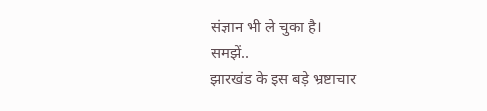संज्ञान भी ले चुका है।
समझें..
झारखंड के इस बड़े भ्रष्टाचार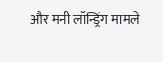और मनी लॉन्ड्रिंग मामले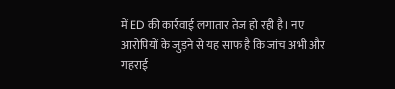में ED की कार्रवाई लगातार तेज हो रही है। नए आरोपियों के जुड़ने से यह साफ है कि जांच अभी और गहराई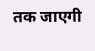तक जाएगी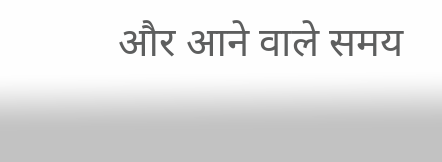और आने वाले समय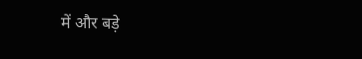में और बड़े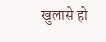खुलासे हो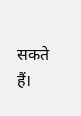सकते हैं।